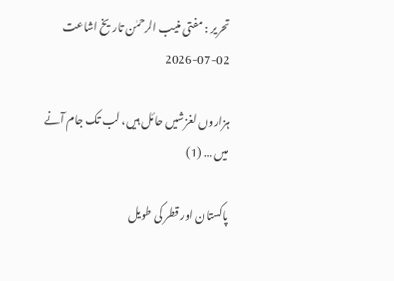تحریر : مفتی منیب الرحمٰن تاریخ اشاعت     02-07-2026

ہزاروں لغزشیں حائل ہیں، لب تک جام آنے میں … (1)

پاکستان اور قطر کی طویل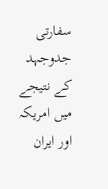سفارتی جدوجہد کے نتیجے میں امریکہ اور ایران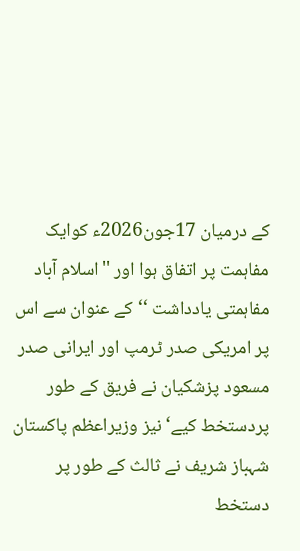کے درمیان 17جون2026ء کوایک مفاہمت پر اتفاق ہوا اور ''اسلام آباد مفاہمتی یادداشت ‘‘کے عنوان سے اس پر امریکی صدر ٹرمپ اور ایرانی صدر مسعود پزشکیان نے فریق کے طور پردستخط کیے‘ نیز وزیراعظم پاکستان شہباز شریف نے ثالث کے طور پر دستخط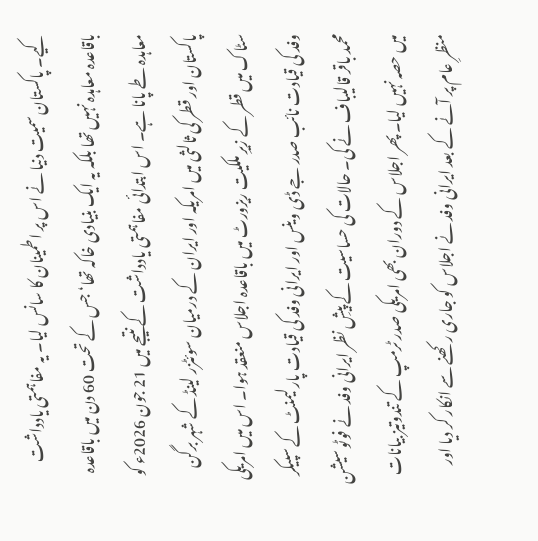کیے۔ پاکستان سمیت دنیا نے اس پر اطمینان کا سانس لیا۔ یہ مفاہمتی یادداشت باقاعدہ معاہدہ نہیں تھا بلکہ یہ ایک بنیادی خاکہ تھا‘ جس کے تحت 60 دن میں باقاعدہ معاہدہ طے پانا ہے۔ اس ابتدائی مفاہمتی یادداشت کے نتیجے میں 21 جون 2026ء کو پاکستان اور قطر کی ثالثی میں امریکہ اور ایران کے درمیان سوئٹزر لینڈ کے شہر برگن سٹاک میں قطر کے زیرِ ملکیت ریزورٹ میں باقاعدہ اجلاس منعقد ہوا۔ اس میں امریکی وفد کی قیادت نائب صدر جے ڈی وینس اور ایرانی وفد کی قیادت پارلیمنٹ کے سپیکر محمد باقر قالیباف نے کی۔ حالات کی حساسیت کے پیشِ نظر ایرانی وفد نے فوٹو سیشن میں حصہ نہیں لیا۔ پھر اجلاس کے دوران بھی امریکی صدر ٹرمپ کے تندوتیز بیانات منظرِ عام پر آنے کے بعد ایرانی وفد نے اجلاس کو جاری رکھنے سے انکار کر دیا اور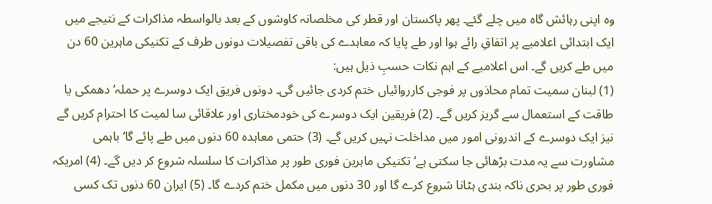وہ اپنی رہائش گاہ میں چلے گئے۔ پھر پاکستان اور قطر کی مخلصانہ کاوشوں کے بعد بالواسطہ مذاکرات کے نتیجے میں ایک ابتدائی اعلامیے پر اتفاقِ رائے ہوا اور طے پایا کہ معاہدے کی باقی تفصیلات دونوں طرف کے تکنیکی ماہرین 60 دن میں طے کریں گے۔ اس اعلامیے کے اہم نکات حسبِ ذیل ہیں:
(1) لبنان سمیت تمام محاذوں پر فوجی کارروائیاں ختم کردی جائیں گی۔ دونوں فریق ایک دوسرے پر حملہ‘ دھمکی یا طاقت کے استعمال سے گریز کریں گے۔ (2) فریقین ایک دوسرے کی خودمختاری اور علاقائی سا لمیت کا احترام کریں گے نیز ایک دوسرے کے اندرونی امور میں مداخلت نہیں کریں گے۔ (3) حتمی معاہدہ 60 دنوں میں طے پائے گا‘ باہمی مشاورت سے یہ مدت بڑھائی جا سکتی ہے‘ تکنیکی ماہرین فوری طور پر مذاکرات کا سلسلہ شروع کر دیں گے۔ (4) امریکہ فوری طور پر بحری ناکہ بندی ہٹانا شروع کرے گا اور 30 دنوں میں مکمل ختم کردے گا۔ (5) ایران 60 دنوں تک کسی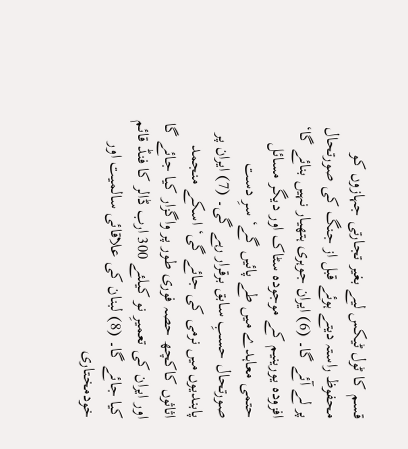قسم کا ٹول ٹیکس لیے بغیر تجارتی جہازوں کو محفوظ راستہ دیتے ہوئے قبل از جنگ کی صورتحال پر لے آئے گا۔ (6) ایران جوہری ہتھیار نہیں بنائے گا‘ افزودہ یورینیم کے موجودہ سٹاک اور دیگر مسائل حتمی معاہدے میں طے پائیں گے‘ سرِ دست صورتحال حسبِ سابق برقرار رہے گی۔ (7) ایران پر پابندیوں میں نرمی کی جائے گی‘ اسکے منجمد اثاثوں کاکچھ حصہ فوری طور پر واگزار کیا جائے گا اور ایران کی تعمیرِ نو کیلئے 300 ارب ڈالر کا فنڈ قائم کیا جائے گا۔ (8) لبنان کی علاقائی سالمیت اور خودمختاری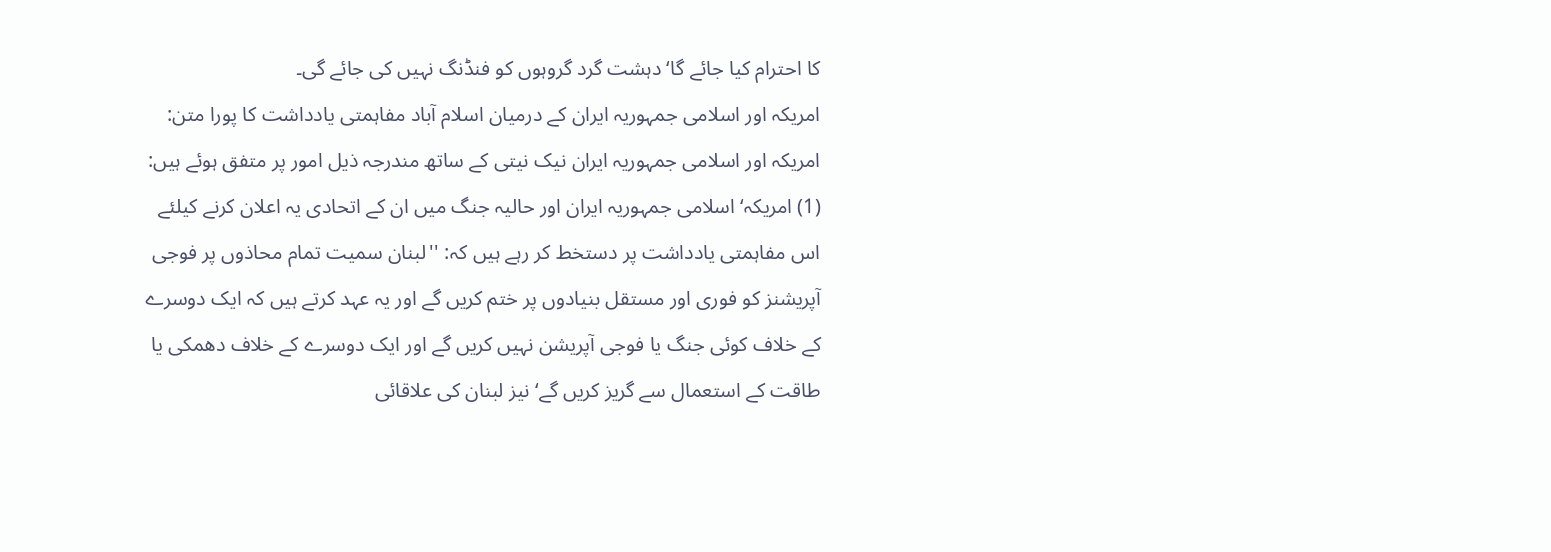کا احترام کیا جائے گا‘ دہشت گرد گروہوں کو فنڈنگ نہیں کی جائے گی۔
امریکہ اور اسلامی جمہوریہ ایران کے درمیان اسلام آباد مفاہمتی یادداشت کا پورا متن: امریکہ اور اسلامی جمہوریہ ایران نیک نیتی کے ساتھ مندرجہ ذیل امور پر متفق ہوئے ہیں: (1) امریکہ‘ اسلامی جمہوریہ ایران اور حالیہ جنگ میں ان کے اتحادی یہ اعلان کرنے کیلئے اس مفاہمتی یادداشت پر دستخط کر رہے ہیں کہ: ''لبنان سمیت تمام محاذوں پر فوجی آپریشنز کو فوری اور مستقل بنیادوں پر ختم کریں گے اور یہ عہد کرتے ہیں کہ ایک دوسرے کے خلاف کوئی جنگ یا فوجی آپریشن نہیں کریں گے اور ایک دوسرے کے خلاف دھمکی یا طاقت کے استعمال سے گریز کریں گے‘ نیز لبنان کی علاقائی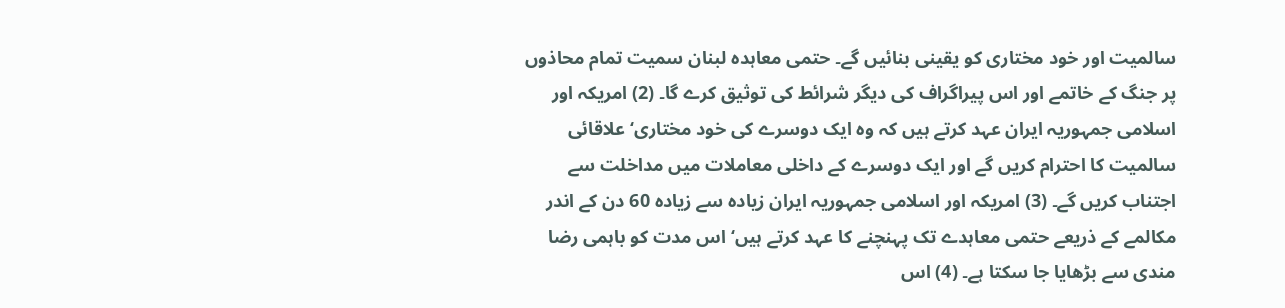سالمیت اور خود مختاری کو یقینی بنائیں گے۔ حتمی معاہدہ لبنان سمیت تمام محاذوں پر جنگ کے خاتمے اور اس پیراگراف کی دیگر شرائط کی توثیق کرے گا۔ (2) امریکہ اور اسلامی جمہوریہ ایران عہد کرتے ہیں کہ وہ ایک دوسرے کی خود مختاری‘ علاقائی سالمیت کا احترام کریں گے اور ایک دوسرے کے داخلی معاملات میں مداخلت سے اجتناب کریں گے۔ (3) امریکہ اور اسلامی جمہوریہ ایران زیادہ سے زیادہ 60 دن کے اندر مکالمے کے ذریعے حتمی معاہدے تک پہنچنے کا عہد کرتے ہیں‘ اس مدت کو باہمی رضا مندی سے بڑھایا جا سکتا ہے۔ (4) اس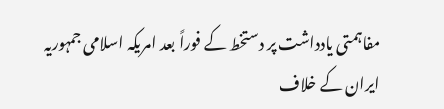مفاہمتی یادداشت پر دستخط کے فوراً بعد امریکہ اسلامی جمہوریہ ایران کے خلاف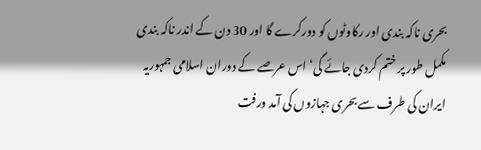بحری ناکہ بندی اور رکاوٹوں کو دورکرے گا اور 30 دن کے اندر ناکہ بندی مکمل طور پر ختم کردی جائے گی‘ اس عرصے کے دوران اسلامی جمہوریہ ایران کی طرف سے بحری جہازوں کی آمد ورفت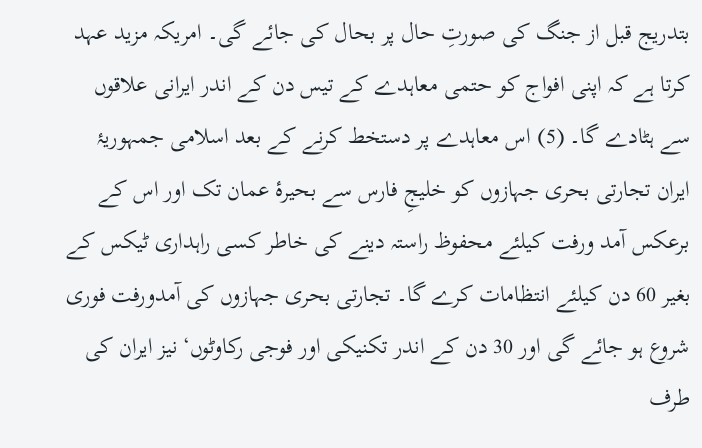بتدریج قبل از جنگ کی صورتِ حال پر بحال کی جائے گی۔ امریکہ مزید عہد کرتا ہے کہ اپنی افواج کو حتمی معاہدے کے تیس دن کے اندر ایرانی علاقوں سے ہٹادے گا۔ (5) اس معاہدے پر دستخط کرنے کے بعد اسلامی جمہوریۂ ایران تجارتی بحری جہازوں کو خلیجِ فارس سے بحیرۂ عمان تک اور اس کے برعکس آمد ورفت کیلئے محفوظ راستہ دینے کی خاطر کسی راہداری ٹیکس کے بغیر 60 دن کیلئے انتظامات کرے گا۔ تجارتی بحری جہازوں کی آمدورفت فوری شروع ہو جائے گی اور 30 دن کے اندر تکنیکی اور فوجی رکاوٹوں‘ نیز ایران کی طرف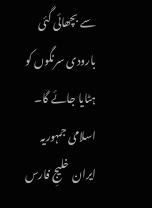سے بچھائی گئی بارودی سرنگوں کو ہٹایا جائے گا۔ اسلامی جمہوریہ ایران خلیجِ فارس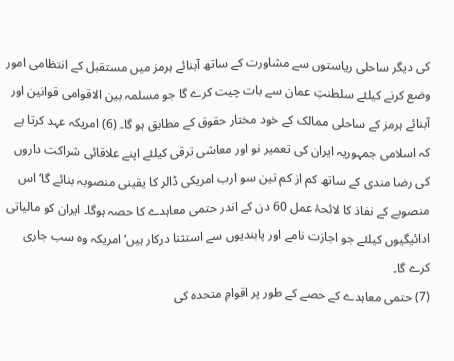کی دیگر ساحلی ریاستوں سے مشاورت کے ساتھ آبنائے ہرمز میں مستقبل کے انتظامی امور وضع کرنے کیلئے سلطنتِ عمان سے بات چیت کرے گا جو مسلمہ بین الاقوامی قوانین اور آبنائے ہرمز کے ساحلی ممالک کے خود مختار حقوق کے مطابق ہو گا۔ (6) امریکہ عہد کرتا ہے کہ اسلامی جمہوریہ ایران کی تعمیر نو اور معاشی ترقی کیلئے اپنے علاقائی شراکت داروں کی رضا مندی کے ساتھ کم از کم تین سو ارب امریکی ڈالر کا یقینی منصوبہ بنائے گا‘ اس منصوبے کے نفاذ کا لائحۂ عمل 60 دن کے اندر حتمی معاہدے کا حصہ ہوگا۔ ایران کو مالیاتی ادائیگیوں کیلئے جو اجازت نامے اور پابندیوں سے استثنا درکار ہیں‘ امریکہ وہ سب جاری کرے گا۔
(7) حتمی معاہدے کے حصے کے طور پر اقوامِ متحدہ کی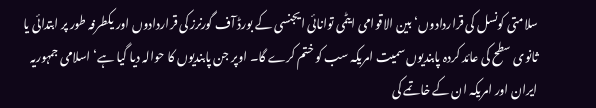سلامتی کونسل کی قراردادوں‘ بین الاقوامی ایٹمی توانائی ایجنسی کے بورڈ آف گورنرز کی قراردادوں اور یکطرفہ طور پر ابتدائی یا ثانوی سطح کی عائد کردہ پابندیوں سمیت امریکہ سب کو ختم کرے گا۔ اوپر جن پابندیوں کا حوالہ دیا گیا ہے‘ اسلامی جمہوریہ ایران اور امریکہ ان کے خاتمے کی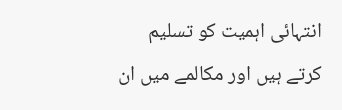انتہائی اہمیت کو تسلیم کرتے ہیں اور مکالمے میں ان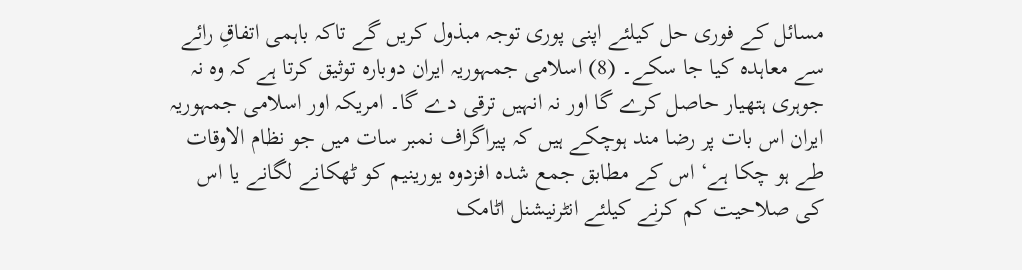مسائل کے فوری حل کیلئے اپنی پوری توجہ مبذول کریں گے تاکہ باہمی اتفاقِ رائے سے معاہدہ کیا جا سکے۔ (8) اسلامی جمہوریہ ایران دوبارہ توثیق کرتا ہے کہ وہ نہ جوہری ہتھیار حاصل کرے گا اور نہ انہیں ترقی دے گا۔ امریکہ اور اسلامی جمہوریہ ایران اس بات پر رضا مند ہوچکے ہیں کہ پیراگراف نمبر سات میں جو نظام الاوقات طے ہو چکا ہے‘ اس کے مطابق جمع شدہ افزدوہ یورینیم کو ٹھکانے لگانے یا اس کی صلاحیت کم کرنے کیلئے انٹرنیشنل اٹامک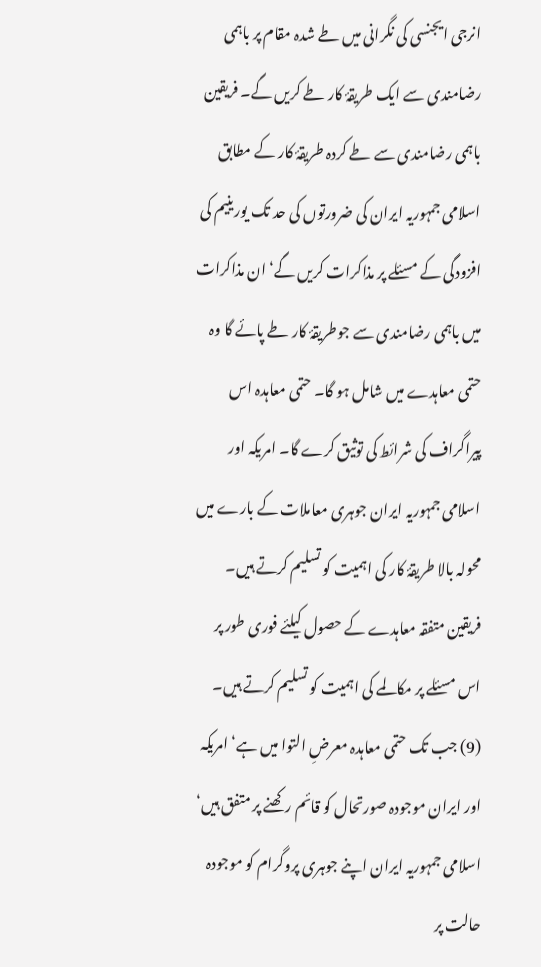انرجی ایجنسی کی نگرانی میں طے شدہ مقام پر باہمی رضامندی سے ایک طریقۂ کار طے کریں گے۔ فریقین باہمی رضامندی سے طے کردہ طریقۂ کار کے مطابق اسلامی جمہوریہ ایران کی ضرورتوں کی حد تک یورینیم کی افزودگی کے مسئلے پر مذاکرات کریں گے‘ ان مذاکرات میں باہمی رضامندی سے جوطریقۂ کار طے پائے گا وہ حتمی معاہدے میں شامل ہو گا۔ حتمی معاہدہ اس پیراگراف کی شرائط کی توثیق کرے گا۔ امریکہ اور اسلامی جمہوریہ ایران جوہری معاملات کے بارے میں محولہ بالا طریقۂ کار کی اہمیت کو تسلیم کرتے ہیں۔ فریقین متفقہ معاہدے کے حصول کیلئے فوری طور پر اس مسئلے پر مکالمے کی اہمیت کو تسلیم کرتے ہیں۔ (9) جب تک حتمی معاہدہ معرضِ التوا میں ہے‘ امریکہ اور ایران موجودہ صورتحال کو قائم رکھنے پر متفق ہیں‘ اسلامی جمہوریہ ایران اپنے جوہری پروگرام کو موجودہ حالت پر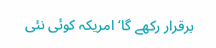برقرار رکھے گا‘ امریکہ کوئی نئی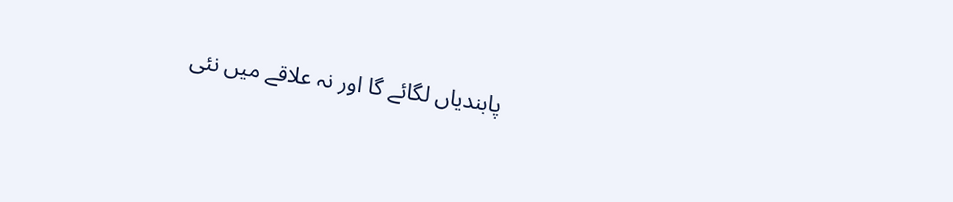پابندیاں لگائے گا اور نہ علاقے میں نئی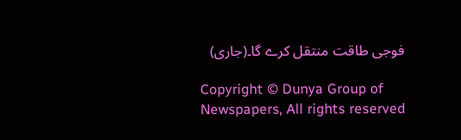فوجی طاقت منتقل کرے گا۔(جاری)

Copyright © Dunya Group of Newspapers, All rights reserved